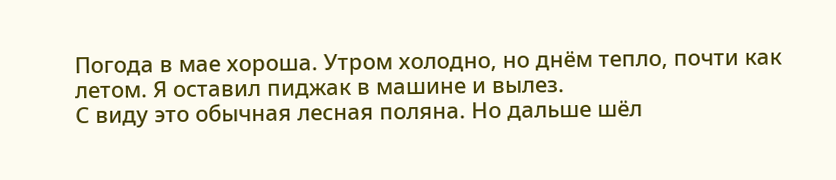Погода в мае хороша. Утром холодно, но днём тепло, почти как летом. Я оставил пиджак в машине и вылез.
С виду это обычная лесная поляна. Но дальше шёл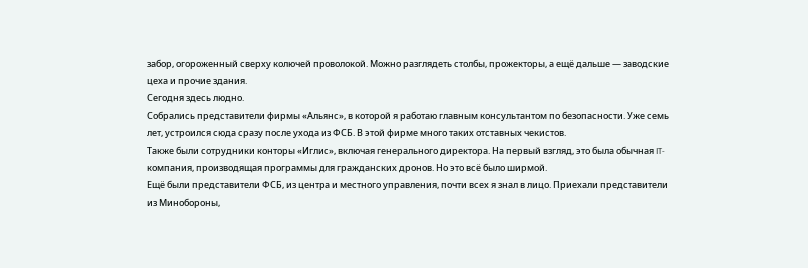забор, огороженный сверху колючей проволокой. Можно разглядеть столбы, прожекторы, а ещё дальше — заводские цеха и прочие здания.
Сегодня здесь людно.
Собрались представители фирмы «Альянс», в которой я работаю главным консультантом по безопасности. Уже семь лет, устроился сюда сразу после ухода из ФСБ. В этой фирме много таких отставных чекистов.
Также были сотрудники конторы «Иглис», включая генерального директора. На первый взгляд, это была обычная IT-компания, производящая программы для гражданских дронов. Но это всё было ширмой.
Ещё были представители ФСБ, из центра и местного управления, почти всех я знал в лицо. Приехали представители из Минобороны,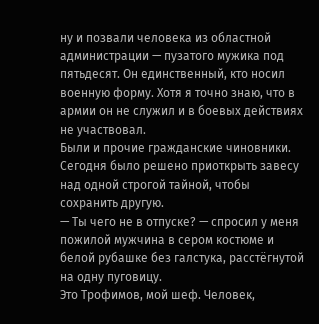ну и позвали человека из областной администрации — пузатого мужика под пятьдесят. Он единственный, кто носил военную форму. Хотя я точно знаю, что в армии он не служил и в боевых действиях не участвовал.
Были и прочие гражданские чиновники. Сегодня было решено приоткрыть завесу над одной строгой тайной, чтобы сохранить другую.
— Ты чего не в отпуске? — спросил у меня пожилой мужчина в сером костюме и белой рубашке без галстука, расстёгнутой на одну пуговицу.
Это Трофимов, мой шеф. Человек,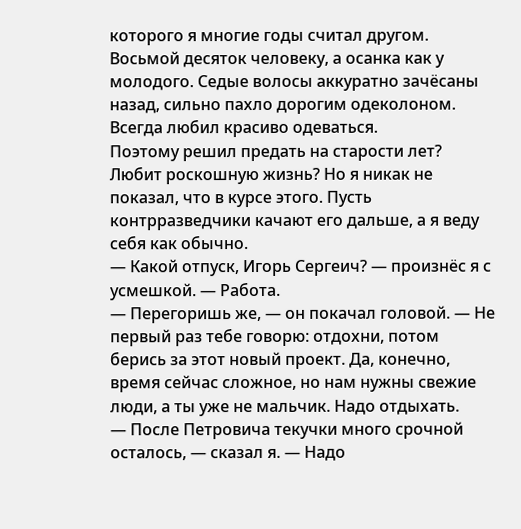которого я многие годы считал другом.
Восьмой десяток человеку, а осанка как у молодого. Седые волосы аккуратно зачёсаны назад, сильно пахло дорогим одеколоном. Всегда любил красиво одеваться.
Поэтому решил предать на старости лет? Любит роскошную жизнь? Но я никак не показал, что в курсе этого. Пусть контрразведчики качают его дальше, а я веду себя как обычно.
— Какой отпуск, Игорь Сергеич? — произнёс я с усмешкой. — Работа.
— Перегоришь же, — он покачал головой. — Не первый раз тебе говорю: отдохни, потом берись за этот новый проект. Да, конечно, время сейчас сложное, но нам нужны свежие люди, а ты уже не мальчик. Надо отдыхать.
— После Петровича текучки много срочной осталось, — сказал я. — Надо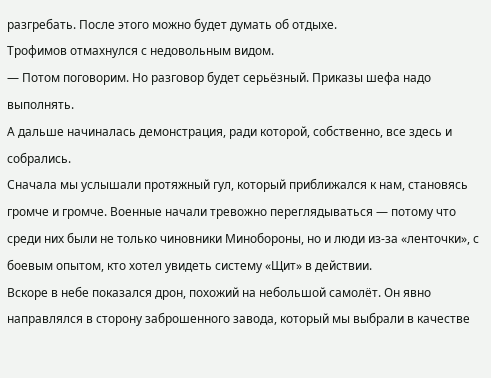разгребать. После этого можно будет думать об отдыхе.
Трофимов отмахнулся с недовольным видом.
— Потом поговорим. Но разговор будет серьёзный. Приказы шефа надо выполнять.
А дальше начиналась демонстрация, ради которой, собственно, все здесь и собрались.
Сначала мы услышали протяжный гул, который приближался к нам, становясь громче и громче. Военные начали тревожно переглядываться — потому что среди них были не только чиновники Минобороны, но и люди из-за «ленточки», с боевым опытом, кто хотел увидеть систему «Щит» в действии.
Вскоре в небе показался дрон, похожий на небольшой самолёт. Он явно направлялся в сторону заброшенного завода, который мы выбрали в качестве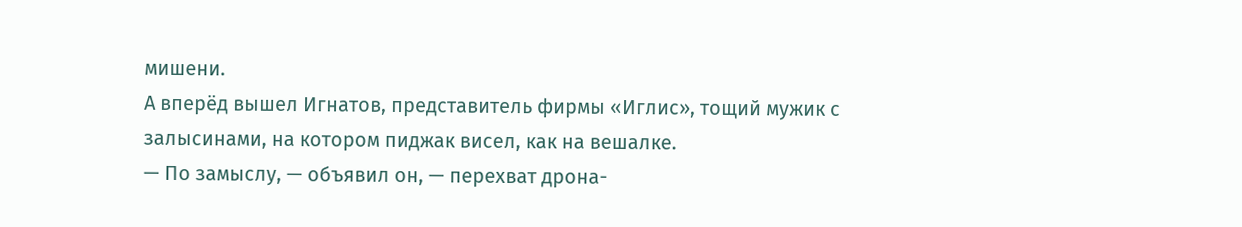мишени.
А вперёд вышел Игнатов, представитель фирмы «Иглис», тощий мужик с залысинами, на котором пиджак висел, как на вешалке.
— По замыслу, — объявил он, — перехват дрона-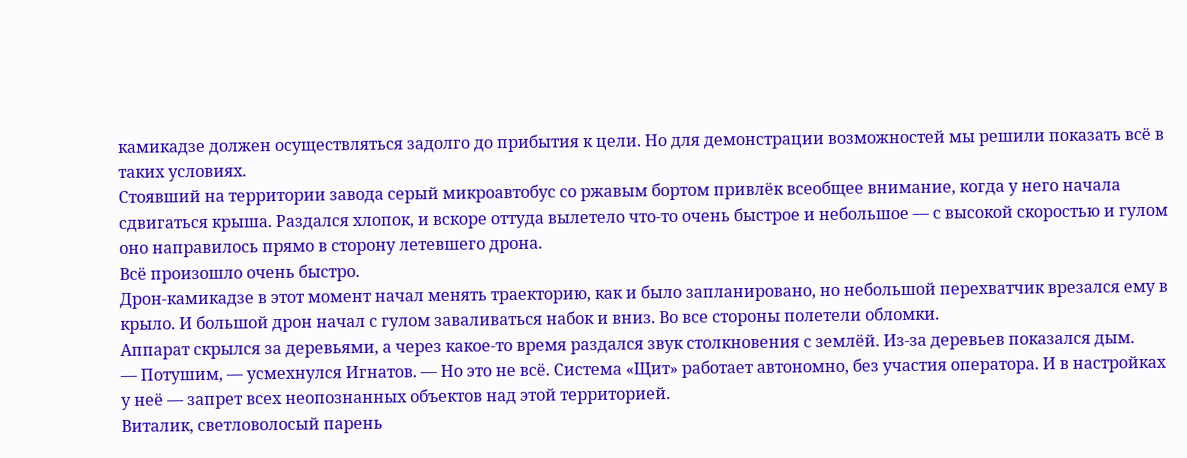камикадзе должен осуществляться задолго до прибытия к цели. Но для демонстрации возможностей мы решили показать всё в таких условиях.
Стоявший на территории завода серый микроавтобус со ржавым бортом привлёк всеобщее внимание, когда у него начала сдвигаться крыша. Раздался хлопок, и вскоре оттуда вылетело что-то очень быстрое и небольшое — с высокой скоростью и гулом оно направилось прямо в сторону летевшего дрона.
Всё произошло очень быстро.
Дрон-камикадзе в этот момент начал менять траекторию, как и было запланировано, но небольшой перехватчик врезался ему в крыло. И большой дрон начал с гулом заваливаться набок и вниз. Во все стороны полетели обломки.
Аппарат скрылся за деревьями, а через какое-то время раздался звук столкновения с землёй. Из-за деревьев показался дым.
— Потушим, — усмехнулся Игнатов. — Но это не всё. Система «Щит» работает автономно, без участия оператора. И в настройках у неё — запрет всех неопознанных объектов над этой территорией.
Виталик, светловолосый парень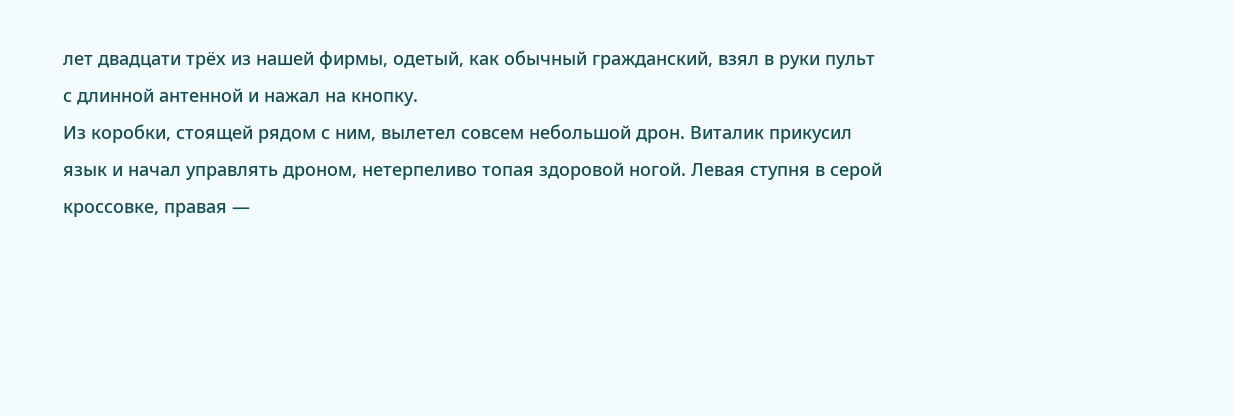лет двадцати трёх из нашей фирмы, одетый, как обычный гражданский, взял в руки пульт с длинной антенной и нажал на кнопку.
Из коробки, стоящей рядом с ним, вылетел совсем небольшой дрон. Виталик прикусил язык и начал управлять дроном, нетерпеливо топая здоровой ногой. Левая ступня в серой кроссовке, правая —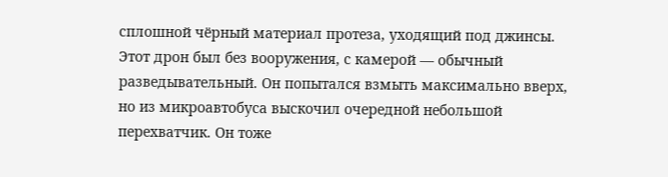сплошной чёрный материал протеза, уходящий под джинсы.
Этот дрон был без вооружения, с камерой — обычный разведывательный. Он попытался взмыть максимально вверх, но из микроавтобуса выскочил очередной небольшой перехватчик. Он тоже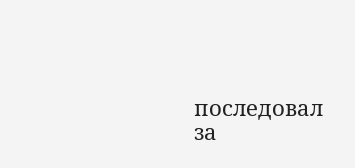последовал за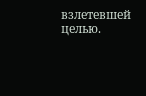взлетевшей целью.